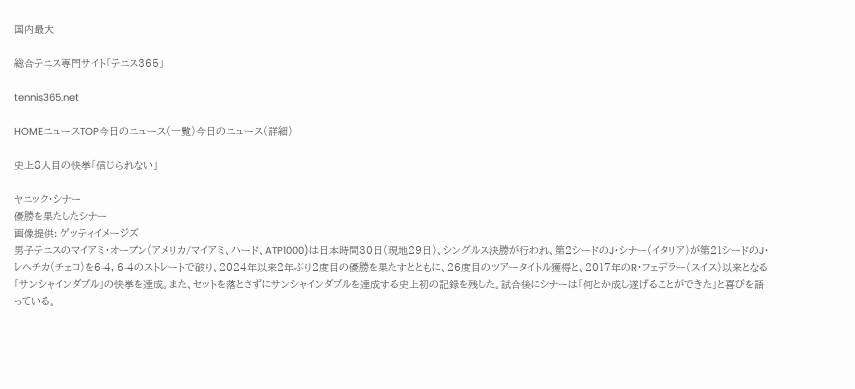国内最大

総合テニス専門サイト「テニス365」

tennis365.net

HOMEニュースTOP今日のニュース(一覧)今日のニュース(詳細)

史上8人目の快挙「信じられない」

ヤニック・シナー
優勝を果たしたシナー
画像提供: ゲッティイメージズ
男子テニスのマイアミ・オープン(アメリカ/マイアミ、ハード、ATP1000)は日本時間30日(現地29日)、シングルス決勝が行われ、第2シードのJ・シナー(イタリア)が第21シードのJ・レヘチカ(チェコ)を6-4, 6-4のストレートで破り、2024年以来2年ぶり2度目の優勝を果たすとともに、26度目のツアータイトル獲得と、2017年のR・フェデラー(スイス)以来となる「サンシャインダブル」の快挙を達成。また、セットを落とさずにサンシャインダブルを達成する史上初の記録を残した。試合後にシナーは「何とか成し遂げることができた」と喜びを語っている。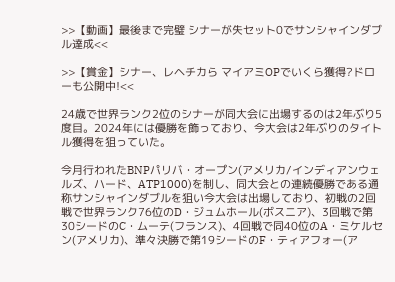>>【動画】最後まで完璧 シナーが失セット0でサンシャインダブル達成<<

>>【賞金】シナー、レヘチカら マイアミOPでいくら獲得?ドローも公開中!<<

24歳で世界ランク2位のシナーが同大会に出場するのは2年ぶり5度目。2024年には優勝を飾っており、今大会は2年ぶりのタイトル獲得を狙っていた。

今月行われたBNPパリバ・オープン(アメリカ/インディアンウェルズ、ハード、ATP1000)を制し、同大会との連続優勝である通称サンシャインダブルを狙い今大会は出場しており、初戦の2回戦で世界ランク76位のD・ジュムホール(ボスニア)、3回戦で第30シードのC・ムーテ(フランス)、4回戦で同40位のA・ミケルセン(アメリカ)、準々決勝で第19シードのF・ティアフォー(ア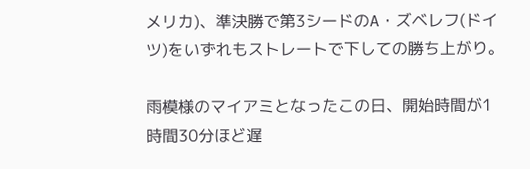メリカ)、準決勝で第3シードのA・ズベレフ(ドイツ)をいずれもストレートで下しての勝ち上がり。

雨模様のマイアミとなったこの日、開始時間が1時間30分ほど遅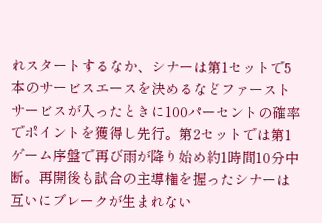れスタートするなか、シナーは第1セットで5本のサービスエースを決めるなどファーストサービスが入ったときに100パーセントの確率でポイントを獲得し先行。第2セットでは第1ゲーム序盤で再び雨が降り始め約1時間10分中断。再開後も試合の主導権を握ったシナーは互いにブレークが生まれない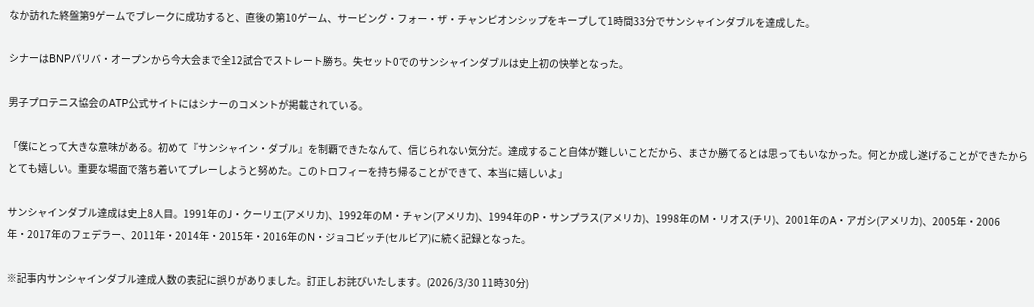なか訪れた終盤第9ゲームでブレークに成功すると、直後の第10ゲーム、サービング・フォー・ザ・チャンピオンシップをキープして1時間33分でサンシャインダブルを達成した。

シナーはBNPパリバ・オープンから今大会まで全12試合でストレート勝ち。失セット0でのサンシャインダブルは史上初の快挙となった。

男子プロテニス協会のATP公式サイトにはシナーのコメントが掲載されている。

「僕にとって大きな意味がある。初めて『サンシャイン・ダブル』を制覇できたなんて、信じられない気分だ。達成すること自体が難しいことだから、まさか勝てるとは思ってもいなかった。何とか成し遂げることができたからとても嬉しい。重要な場面で落ち着いてプレーしようと努めた。このトロフィーを持ち帰ることができて、本当に嬉しいよ」

サンシャインダブル達成は史上8人目。1991年のJ・クーリエ(アメリカ)、1992年のM・チャン(アメリカ)、1994年のP・サンプラス(アメリカ)、1998年のM・リオス(チリ)、2001年のA・アガシ(アメリカ)、2005年・2006年・2017年のフェデラー、2011年・2014年・2015年・2016年のN・ジョコビッチ(セルビア)に続く記録となった。

※記事内サンシャインダブル達成人数の表記に誤りがありました。訂正しお詫びいたします。(2026/3/30 11時30分)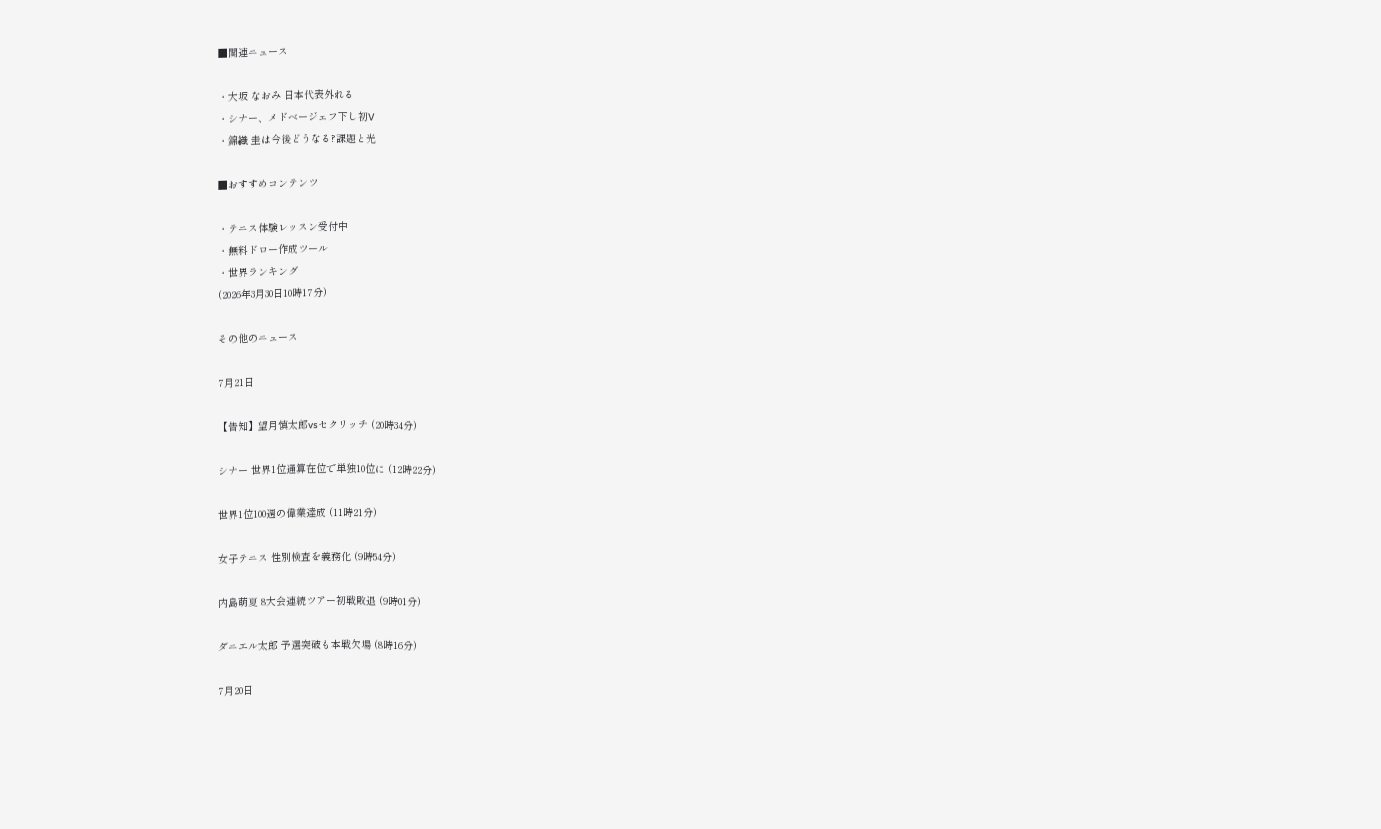■関連ニュース

・大坂 なおみ 日本代表外れる
・シナー、メドベージェフ下し初V
・錦織 圭は今後どうなる?課題と光

■おすすめコンテンツ

・テニス体験レッスン受付中
・無料ドロー作成ツール
・世界ランキング
(2026年3月30日10時17分)

その他のニュース

7月21日

【告知】望月慎太郎vsセクリッチ (20時34分)

シナー 世界1位通算在位で単独10位に (12時22分)

世界1位100週の偉業達成 (11時21分)

女子テニス 性別検査を義務化 (9時54分)

内島萌夏 8大会連続ツアー初戦敗退 (9時01分)

ダニエル太郎 予選突破も本戦欠場 (8時16分)

7月20日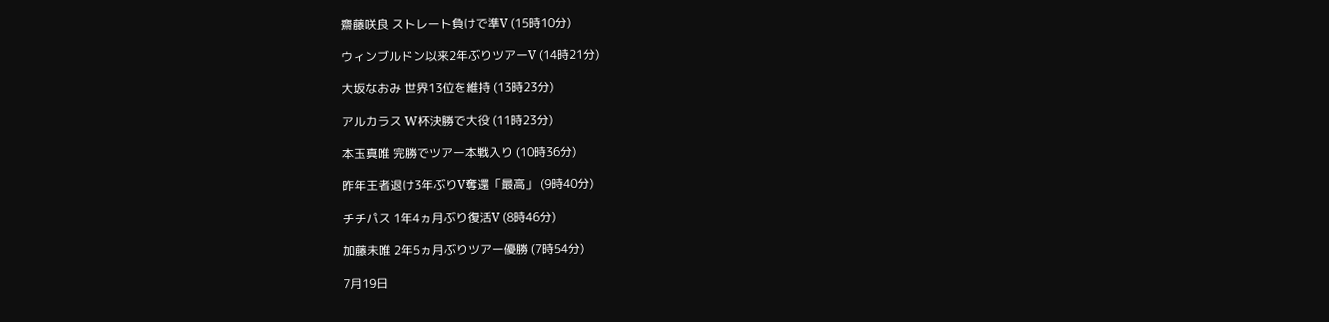齋藤咲良 ストレート負けで準V (15時10分)

ウィンブルドン以来2年ぶりツアーV (14時21分)

大坂なおみ 世界13位を維持 (13時23分)

アルカラス W杯決勝で大役 (11時23分)

本玉真唯 完勝でツアー本戦入り (10時36分)

昨年王者退け3年ぶりV奪還「最高」 (9時40分)

チチパス 1年4ヵ月ぶり復活V (8時46分)

加藤未唯 2年5ヵ月ぶりツアー優勝 (7時54分)

7月19日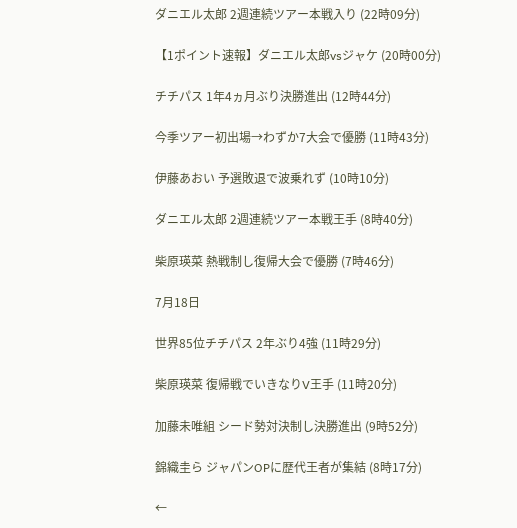ダニエル太郎 2週連続ツアー本戦入り (22時09分)

【1ポイント速報】ダニエル太郎vsジャケ (20時00分)

チチパス 1年4ヵ月ぶり決勝進出 (12時44分)

今季ツアー初出場→わずか7大会で優勝 (11時43分)

伊藤あおい 予選敗退で波乗れず (10時10分)

ダニエル太郎 2週連続ツアー本戦王手 (8時40分)

柴原瑛菜 熱戦制し復帰大会で優勝 (7時46分)

7月18日

世界85位チチパス 2年ぶり4強 (11時29分)

柴原瑛菜 復帰戦でいきなりV王手 (11時20分)

加藤未唯組 シード勢対決制し決勝進出 (9時52分)

錦織圭ら ジャパンOPに歴代王者が集結 (8時17分)

←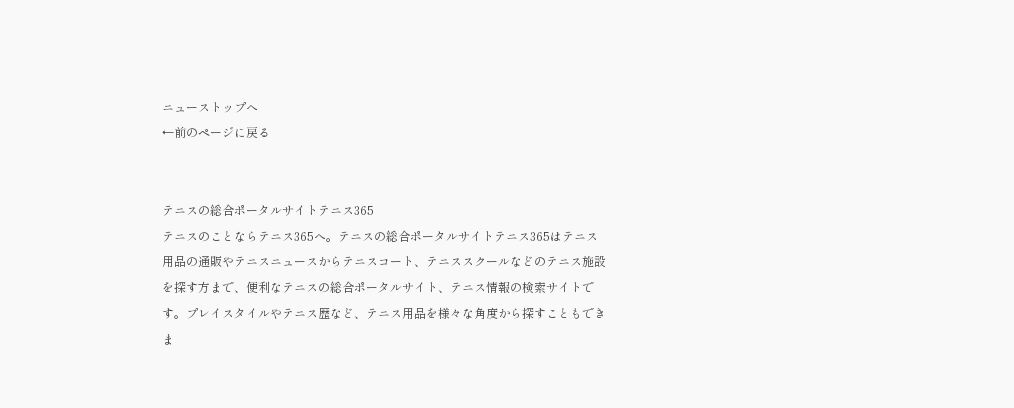ニューストップへ
←前のページに戻る


テニスの総合ポータルサイトテニス365
テニスのことならテニス365へ。テニスの総合ポータルサイトテニス365はテニス用品の通販やテニスニュースからテニスコート、テニススクールなどのテニス施設を探す方まで、便利なテニスの総合ポータルサイト、テニス情報の検索サイトです。プレイスタイルやテニス歴など、テニス用品を様々な角度から探すこともできま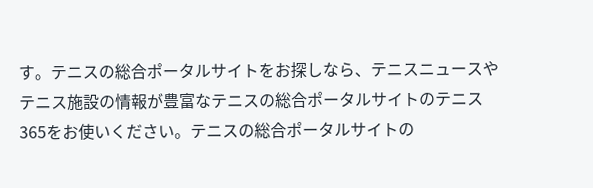す。テニスの総合ポータルサイトをお探しなら、テニスニュースやテニス施設の情報が豊富なテニスの総合ポータルサイトのテニス365をお使いください。テニスの総合ポータルサイトの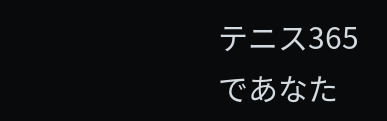テニス365であなた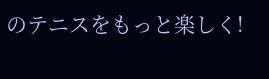のテニスをもっと楽しく!